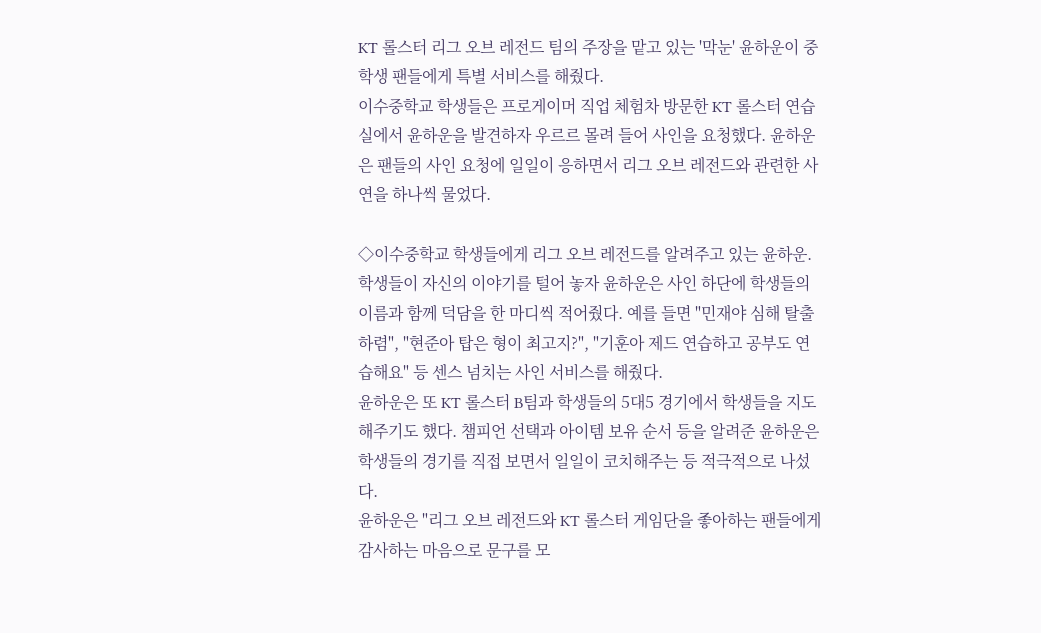KT 롤스터 리그 오브 레전드 팀의 주장을 맡고 있는 '막눈' 윤하운이 중학생 팬들에게 특별 서비스를 해줬다.
이수중학교 학생들은 프로게이머 직업 체험차 방문한 KT 롤스터 연습실에서 윤하운을 발견하자 우르르 몰려 들어 사인을 요청했다. 윤하운은 팬들의 사인 요청에 일일이 응하면서 리그 오브 레전드와 관련한 사연을 하나씩 물었다.

◇이수중학교 학생들에게 리그 오브 레전드를 알려주고 있는 윤하운.
학생들이 자신의 이야기를 털어 놓자 윤하운은 사인 하단에 학생들의 이름과 함께 덕담을 한 마디씩 적어줬다. 예를 들면 "민재야 심해 탈출하렴", "현준아 탑은 형이 최고지?", "기훈아 제드 연습하고 공부도 연습해요" 등 센스 넘치는 사인 서비스를 해줬다.
윤하운은 또 KT 롤스터 B팀과 학생들의 5대5 경기에서 학생들을 지도해주기도 했다. 챔피언 선택과 아이템 보유 순서 등을 알려준 윤하운은 학생들의 경기를 직접 보면서 일일이 코치해주는 등 적극적으로 나섰다.
윤하운은 "리그 오브 레전드와 KT 롤스터 게임단을 좋아하는 팬들에게 감사하는 마음으로 문구를 모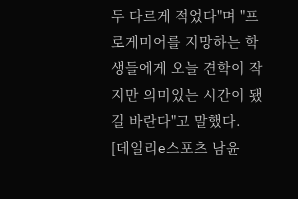두 다르게 적었다"며 "프로게미어를 지망하는 학생들에게 오늘 견학이 작지만 의미있는 시간이 됐길 바란다"고 말했다.
[데일리e스포츠 남윤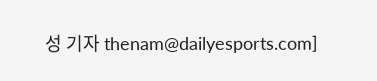성 기자 thenam@dailyesports.com]